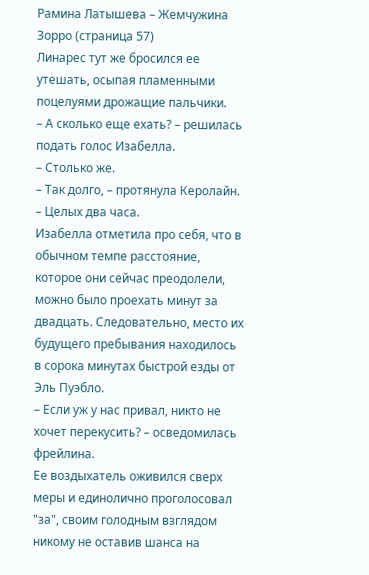Рамина Латышева – Жемчужина Зорро (страница 57)
Линарес тут же бросился ее утешать, осыпая пламенными поцелуями дрожащие пальчики.
– А сколько еще ехать? – решилась подать голос Изабелла.
– Столько же.
– Так долго, – протянула Керолайн. – Целых два часа.
Изабелла отметила про себя, что в обычном темпе расстояние, которое они сейчас преодолели, можно было проехать минут за двадцать. Следовательно, место их будущего пребывания находилось в сорока минутах быстрой езды от Эль Пуэбло.
– Если уж у нас привал, никто не хочет перекусить? – осведомилась фрейлина.
Ее воздыхатель оживился сверх меры и единолично проголосовал "за", своим голодным взглядом никому не оставив шанса на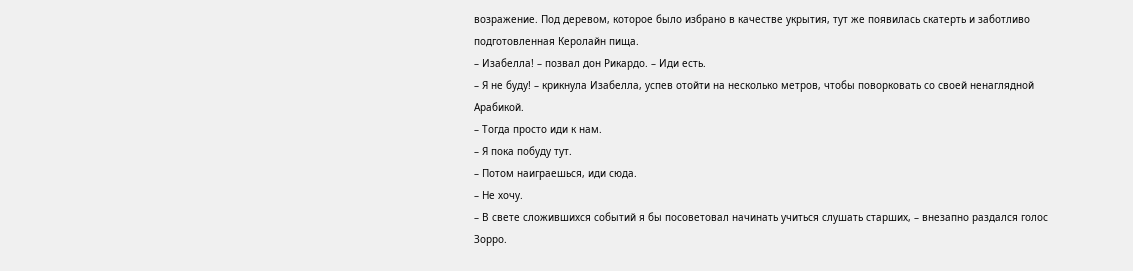возражение. Под деревом, которое было избрано в качестве укрытия, тут же появилась скатерть и заботливо подготовленная Керолайн пища.
– Изабелла! – позвал дон Рикардо. – Иди есть.
– Я не буду! – крикнула Изабелла, успев отойти на несколько метров, чтобы поворковать со своей ненаглядной Арабикой.
– Тогда просто иди к нам.
– Я пока побуду тут.
– Потом наиграешься, иди сюда.
– Не хочу.
– В свете сложившихся событий я бы посоветовал начинать учиться слушать старших, – внезапно раздался голос Зорро.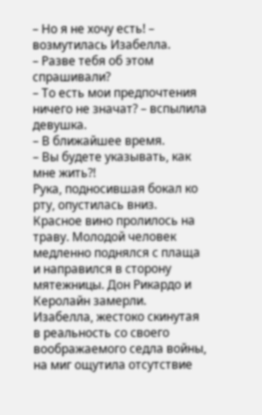– Но я не хочу есть! – возмутилась Изабелла.
– Разве тебя об этом спрашивали?
– То есть мои предпочтения ничего не значат? – вспылила девушка.
– В ближайшее время.
– Вы будете указывать, как мне жить?!
Рука, подносившая бокал ко рту, опустилась вниз. Красное вино пролилось на траву. Молодой человек медленно поднялся с плаща и направился в сторону мятежницы. Дон Рикардо и Керолайн замерли. Изабелла, жестоко скинутая в реальность со своего воображаемого седла войны, на миг ощутила отсутствие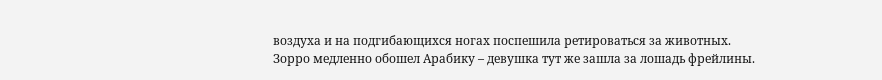воздуха и на подгибающихся ногах поспешила ретироваться за животных.
Зорро медленно обошел Арабику – девушка тут же зашла за лошадь фрейлины.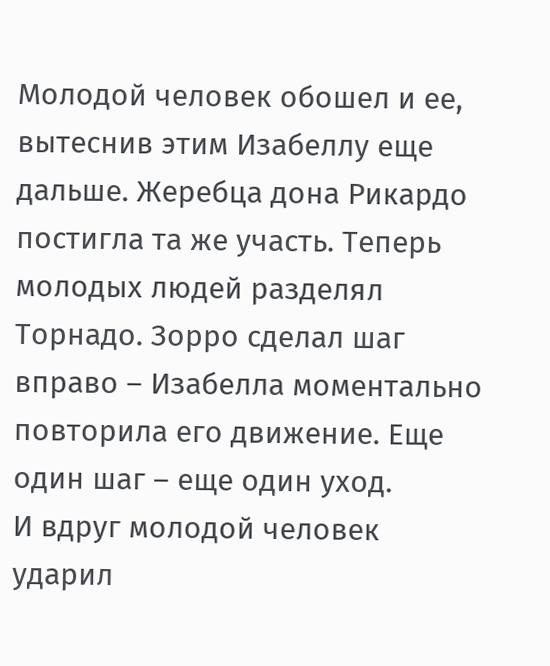Молодой человек обошел и ее, вытеснив этим Изабеллу еще дальше. Жеребца дона Рикардо постигла та же участь. Теперь молодых людей разделял Торнадо. Зорро сделал шаг вправо – Изабелла моментально повторила его движение. Еще один шаг – еще один уход.
И вдруг молодой человек ударил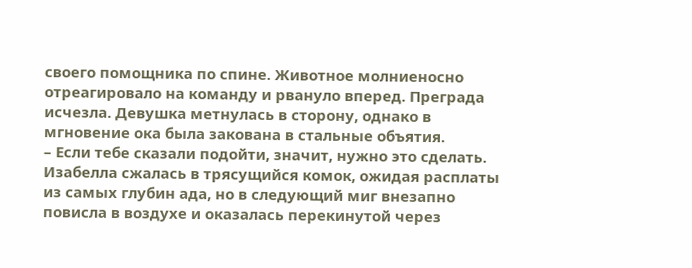своего помощника по спине. Животное молниеносно отреагировало на команду и рвануло вперед. Преграда исчезла. Девушка метнулась в сторону, однако в мгновение ока была закована в стальные объятия.
– Если тебе сказали подойти, значит, нужно это сделать.
Изабелла сжалась в трясущийся комок, ожидая расплаты из самых глубин ада, но в следующий миг внезапно повисла в воздухе и оказалась перекинутой через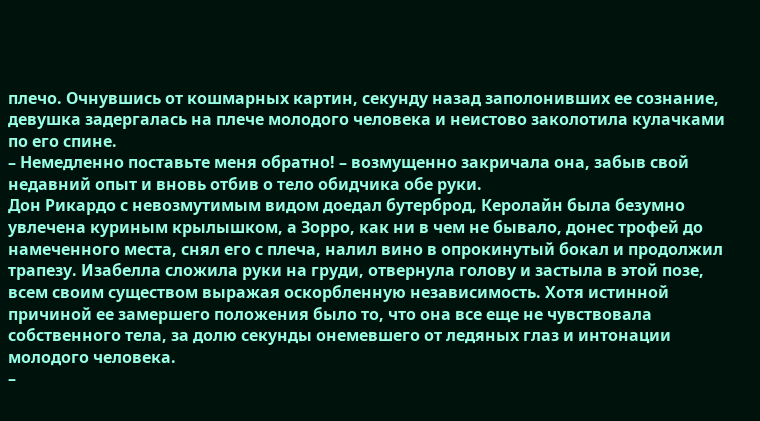плечо. Очнувшись от кошмарных картин, секунду назад заполонивших ее сознание, девушка задергалась на плече молодого человека и неистово заколотила кулачками по его спине.
– Немедленно поставьте меня обратно! – возмущенно закричала она, забыв свой недавний опыт и вновь отбив о тело обидчика обе руки.
Дон Рикардо с невозмутимым видом доедал бутерброд, Керолайн была безумно увлечена куриным крылышком, а Зорро, как ни в чем не бывало, донес трофей до намеченного места, снял его с плеча, налил вино в опрокинутый бокал и продолжил трапезу. Изабелла сложила руки на груди, отвернула голову и застыла в этой позе, всем своим существом выражая оскорбленную независимость. Хотя истинной причиной ее замершего положения было то, что она все еще не чувствовала собственного тела, за долю секунды онемевшего от ледяных глаз и интонации молодого человека.
–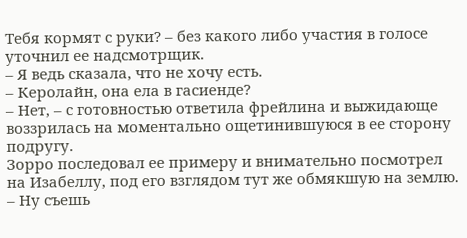Тебя кормят с руки? – без какого либо участия в голосе уточнил ее надсмотрщик.
– Я ведь сказала, что не хочу есть.
– Керолайн, она ела в гасиенде?
– Нет, – с готовностью ответила фрейлина и выжидающе воззрилась на моментально ощетинившуюся в ее сторону подругу.
Зорро последовал ее примеру и внимательно посмотрел на Изабеллу, под его взглядом тут же обмякшую на землю.
– Ну съешь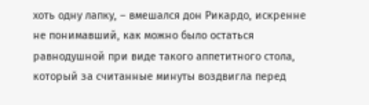хоть одну лапку, – вмешался дон Рикардо, искренне не понимавший, как можно было остаться равнодушной при виде такого аппетитного стола, который за считанные минуты воздвигла перед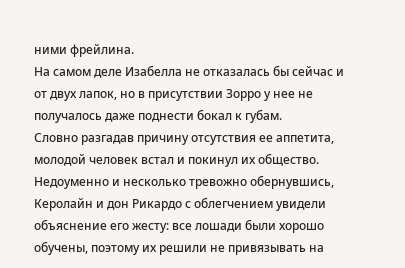ними фрейлина.
На самом деле Изабелла не отказалась бы сейчас и от двух лапок, но в присутствии Зорро у нее не получалось даже поднести бокал к губам.
Словно разгадав причину отсутствия ее аппетита, молодой человек встал и покинул их общество. Недоуменно и несколько тревожно обернувшись, Керолайн и дон Рикардо с облегчением увидели объяснение его жесту: все лошади были хорошо обучены, поэтому их решили не привязывать на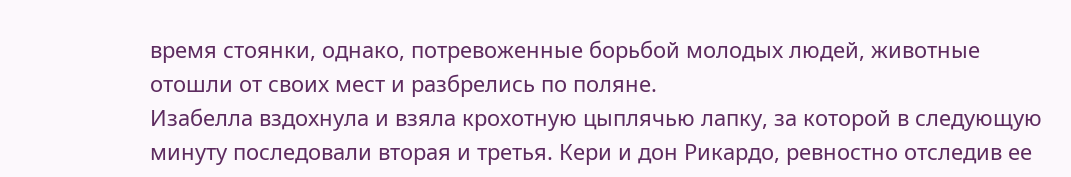время стоянки, однако, потревоженные борьбой молодых людей, животные отошли от своих мест и разбрелись по поляне.
Изабелла вздохнула и взяла крохотную цыплячью лапку, за которой в следующую минуту последовали вторая и третья. Кери и дон Рикардо, ревностно отследив ее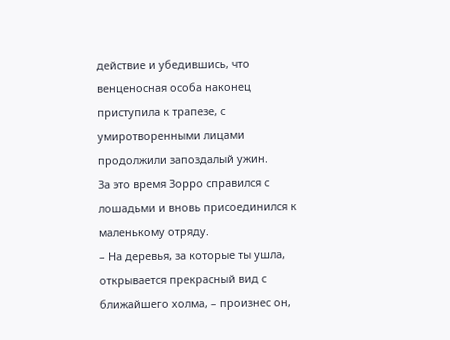действие и убедившись, что венценосная особа наконец приступила к трапезе, с умиротворенными лицами продолжили запоздалый ужин.
За это время Зорро справился с лошадьми и вновь присоединился к маленькому отряду.
– На деревья, за которые ты ушла, открывается прекрасный вид с ближайшего холма, – произнес он,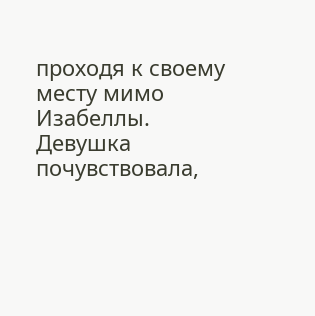проходя к своему месту мимо Изабеллы.
Девушка почувствовала,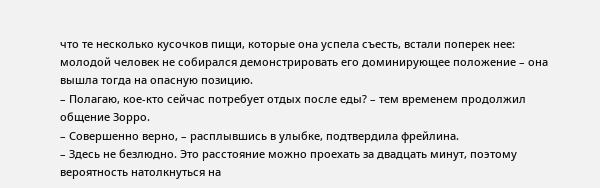что те несколько кусочков пищи, которые она успела съесть, встали поперек нее: молодой человек не собирался демонстрировать его доминирующее положение – она вышла тогда на опасную позицию.
– Полагаю, кое-кто сейчас потребует отдых после еды? – тем временем продолжил общение Зорро.
– Совершенно верно, – расплывшись в улыбке, подтвердила фрейлина.
– Здесь не безлюдно. Это расстояние можно проехать за двадцать минут, поэтому вероятность натолкнуться на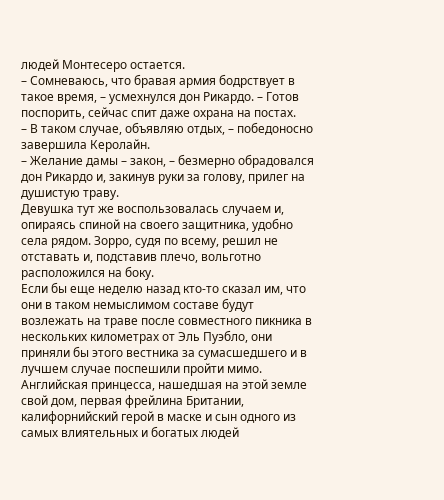людей Монтесеро остается.
– Сомневаюсь, что бравая армия бодрствует в такое время, – усмехнулся дон Рикардо. – Готов поспорить, сейчас спит даже охрана на постах.
– В таком случае, объявляю отдых, – победоносно завершила Керолайн.
– Желание дамы – закон, – безмерно обрадовался дон Рикардо и, закинув руки за голову, прилег на душистую траву.
Девушка тут же воспользовалась случаем и, опираясь спиной на своего защитника, удобно села рядом. Зорро, судя по всему, решил не отставать и, подставив плечо, вольготно расположился на боку.
Если бы еще неделю назад кто-то сказал им, что они в таком немыслимом составе будут возлежать на траве после совместного пикника в нескольких километрах от Эль Пуэбло, они приняли бы этого вестника за сумасшедшего и в лучшем случае поспешили пройти мимо. Английская принцесса, нашедшая на этой земле свой дом, первая фрейлина Британии, калифорнийский герой в маске и сын одного из самых влиятельных и богатых людей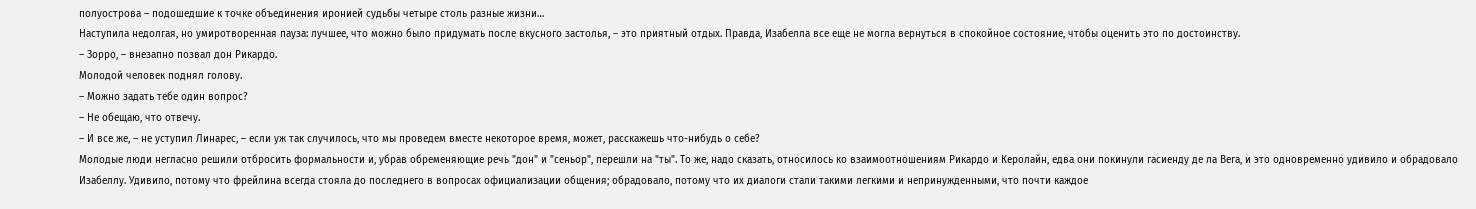полуострова – подошедшие к точке объединения иронией судьбы четыре столь разные жизни…
Наступила недолгая, но умиротворенная пауза: лучшее, что можно было придумать после вкусного застолья, – это приятный отдых. Правда, Изабелла все еще не могла вернуться в спокойное состояние, чтобы оценить это по достоинству.
– Зорро, – внезапно позвал дон Рикардо.
Молодой человек поднял голову.
– Можно задать тебе один вопрос?
– Не обещаю, что отвечу.
– И все же, – не уступил Линарес, – если уж так случилось, что мы проведем вместе некоторое время, может, расскажешь что-нибудь о себе?
Молодые люди негласно решили отбросить формальности и, убрав обременяющие речь "дон" и "сеньор", перешли на "ты". То же, надо сказать, относилось ко взаимоотношениям Рикардо и Керолайн, едва они покинули гасиенду де ла Вега, и это одновременно удивило и обрадовало Изабеллу. Удивило, потому что фрейлина всегда стояла до последнего в вопросах официализации общения; обрадовало, потому что их диалоги стали такими легкими и непринужденными, что почти каждое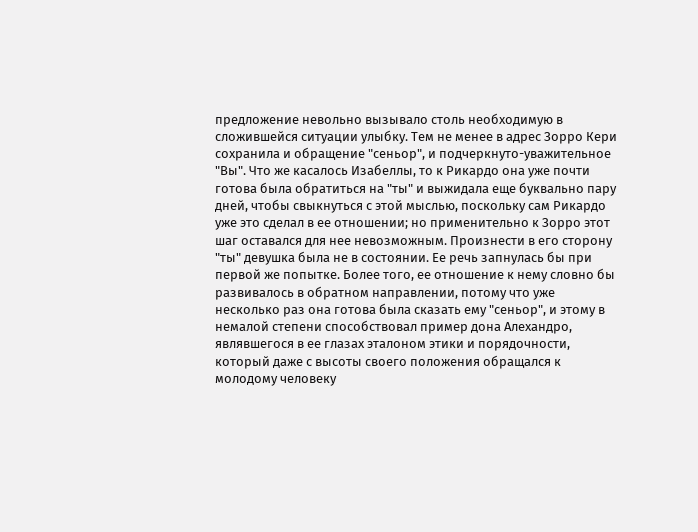предложение невольно вызывало столь необходимую в сложившейся ситуации улыбку. Тем не менее в адрес Зорро Кери сохранила и обращение "сеньор", и подчеркнуто-уважительное "Вы". Что же касалось Изабеллы, то к Рикардо она уже почти готова была обратиться на "ты" и выжидала еще буквально пару дней, чтобы свыкнуться с этой мыслью, поскольку сам Рикардо уже это сделал в ее отношении; но применительно к Зорро этот шаг оставался для нее невозможным. Произнести в его сторону "ты" девушка была не в состоянии. Ее речь запнулась бы при первой же попытке. Более того, ее отношение к нему словно бы развивалось в обратном направлении, потому что уже несколько раз она готова была сказать ему "сеньор", и этому в немалой степени способствовал пример дона Алехандро, являвшегося в ее глазах эталоном этики и порядочности, который даже с высоты своего положения обращался к молодому человеку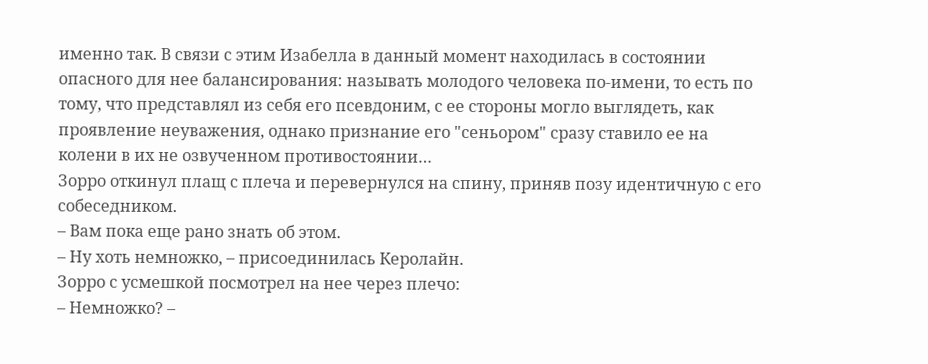именно так. В связи с этим Изабелла в данный момент находилась в состоянии опасного для нее балансирования: называть молодого человека по-имени, то есть по тому, что представлял из себя его псевдоним, с ее стороны могло выглядеть, как проявление неуважения, однако признание его "сеньором" сразу ставило ее на колени в их не озвученном противостоянии…
Зорро откинул плащ с плеча и перевернулся на спину, приняв позу идентичную с его собеседником.
– Вам пока еще рано знать об этом.
– Ну хоть немножко, – присоединилась Керолайн.
Зорро с усмешкой посмотрел на нее через плечо:
– Немножко? –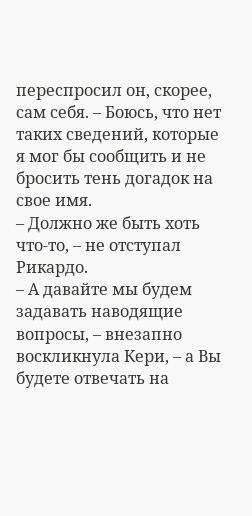переспросил он, скорее, сам себя. – Боюсь, что нет таких сведений, которые я мог бы сообщить и не бросить тень догадок на свое имя.
– Должно же быть хоть что-то, – не отступал Рикардо.
– А давайте мы будем задавать наводящие вопросы, – внезапно воскликнула Кери, – а Вы будете отвечать на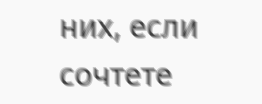них, если сочтете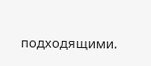подходящими.